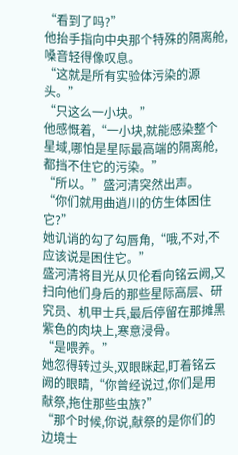“看到了吗?”
他抬手指向中央那个特殊的隔离舱,嗓音轻得像叹息。
“这就是所有实验体污染的源头。”
“只这么一小块。”
他感慨着,“一小块,就能感染整个星域,哪怕是星际最高端的隔离舱,都挡不住它的污染。”
“所以。”盛河清突然出声。
“你们就用曲逍川的仿生体困住它?”
她讥诮的勾了勾唇角,“哦,不对,不应该说是困住它。”
盛河清将目光从贝伦看向铭云阙,又扫向他们身后的那些星际高层、研究员、机甲士兵,最后停留在那摊黑紫色的肉块上,寒意浸骨。
“是喂养。”
她忽得转过头,双眼眯起,盯着铭云阙的眼睛,“你曾经说过,你们是用献祭,拖住那些虫族?”
“那个时候,你说,献祭的是你们的边境士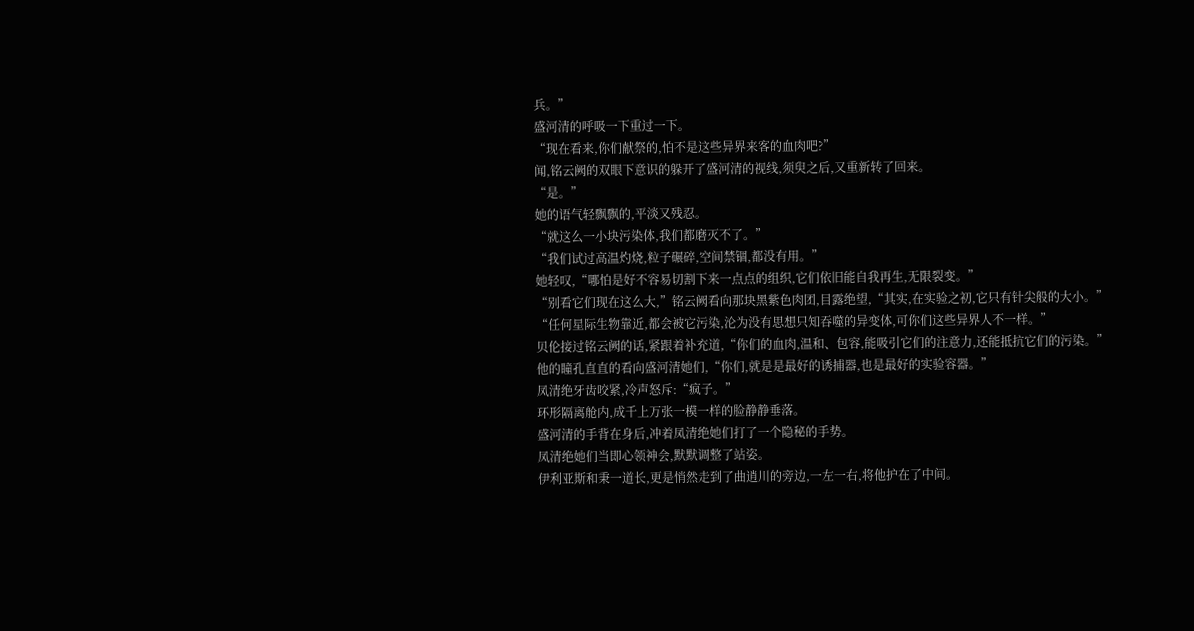兵。”
盛河清的呼吸一下重过一下。
“现在看来,你们献祭的,怕不是这些异界来客的血肉吧?”
闻,铭云阙的双眼下意识的躲开了盛河清的视线,须臾之后,又重新转了回来。
“是。”
她的语气轻飘飘的,平淡又残忍。
“就这么一小块污染体,我们都磨灭不了。”
“我们试过高温灼烧,粒子碾碎,空间禁锢,都没有用。”
她轻叹,“哪怕是好不容易切割下来一点点的组织,它们依旧能自我再生,无限裂变。”
“别看它们现在这么大,”铭云阙看向那块黑紫色肉团,目露绝望,“其实,在实验之初,它只有针尖般的大小。”
“任何星际生物靠近,都会被它污染,沦为没有思想只知吞噬的异变体,可你们这些异界人不一样。”
贝伦接过铭云阙的话,紧跟着补充道,“你们的血肉,温和、包容,能吸引它们的注意力,还能抵抗它们的污染。”
他的瞳孔直直的看向盛河清她们,“你们,就是是最好的诱捕器,也是最好的实验容器。”
凤清绝牙齿咬紧,冷声怒斥:“疯子。”
环形隔离舱内,成千上万张一模一样的脸静静垂落。
盛河清的手背在身后,冲着凤清绝她们打了一个隐秘的手势。
凤清绝她们当即心领神会,默默调整了站姿。
伊利亚斯和秉一道长,更是悄然走到了曲逍川的旁边,一左一右,将他护在了中间。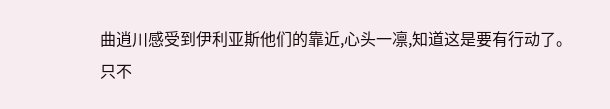曲逍川感受到伊利亚斯他们的靠近,心头一凛,知道这是要有行动了。
只不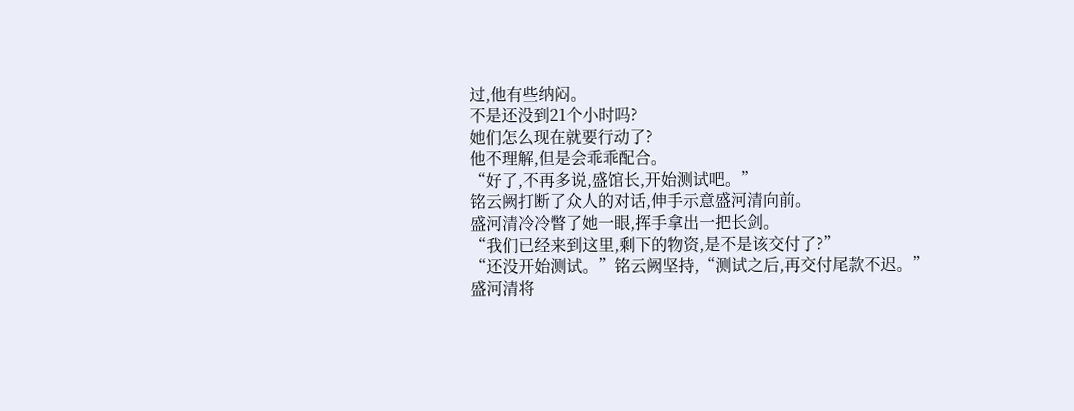过,他有些纳闷。
不是还没到21个小时吗?
她们怎么现在就要行动了?
他不理解,但是会乖乖配合。
“好了,不再多说,盛馆长,开始测试吧。”
铭云阙打断了众人的对话,伸手示意盛河清向前。
盛河清冷冷瞥了她一眼,挥手拿出一把长剑。
“我们已经来到这里,剩下的物资,是不是该交付了?”
“还没开始测试。”铭云阙坚持,“测试之后,再交付尾款不迟。”
盛河清将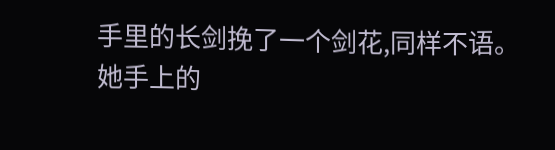手里的长剑挽了一个剑花,同样不语。
她手上的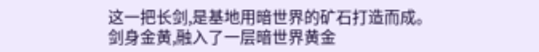这一把长剑,是基地用暗世界的矿石打造而成。
剑身金黄,融入了一层暗世界黄金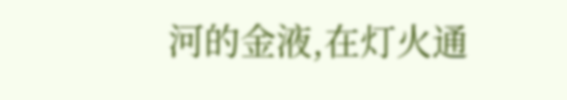河的金液,在灯火通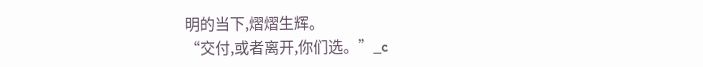明的当下,熠熠生辉。
“交付,或者离开,你们选。”_c